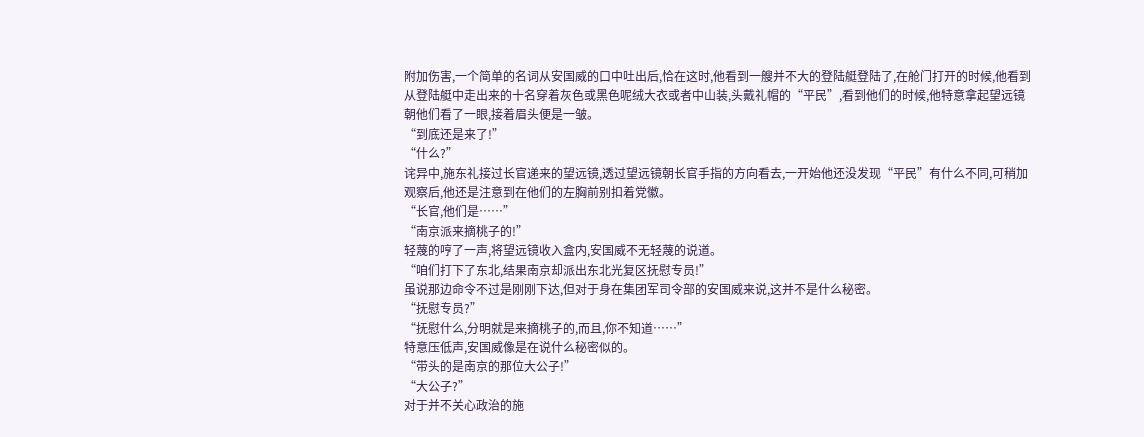附加伤害,一个简单的名词从安国威的口中吐出后,恰在这时,他看到一艘并不大的登陆艇登陆了,在舱门打开的时候,他看到从登陆艇中走出来的十名穿着灰色或黑色呢绒大衣或者中山装,头戴礼帽的“平民”,看到他们的时候,他特意拿起望远镜朝他们看了一眼,接着眉头便是一皱。
“到底还是来了!”
“什么?”
诧异中,施东礼接过长官递来的望远镜,透过望远镜朝长官手指的方向看去,一开始他还没发现“平民”有什么不同,可稍加观察后,他还是注意到在他们的左胸前别扣着党徽。
“长官,他们是……”
“南京派来摘桃子的!”
轻蔑的哼了一声,将望远镜收入盒内,安国威不无轻蔑的说道。
“咱们打下了东北,结果南京却派出东北光复区抚慰专员!”
虽说那边命令不过是刚刚下达,但对于身在集团军司令部的安国威来说,这并不是什么秘密。
“抚慰专员?”
“抚慰什么,分明就是来摘桃子的,而且,你不知道……”
特意压低声,安国威像是在说什么秘密似的。
“带头的是南京的那位大公子!”
“大公子?”
对于并不关心政治的施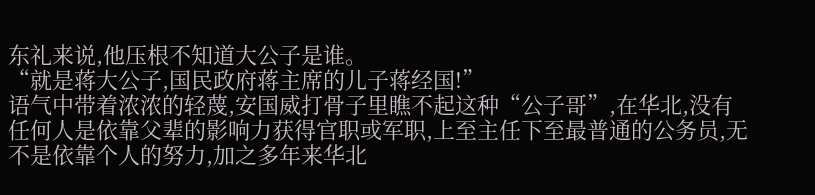东礼来说,他压根不知道大公子是谁。
“就是蒋大公子,国民政府蒋主席的儿子蒋经国!”
语气中带着浓浓的轻蔑,安国威打骨子里瞧不起这种“公子哥”,在华北,没有任何人是依靠父辈的影响力获得官职或军职,上至主任下至最普通的公务员,无不是依靠个人的努力,加之多年来华北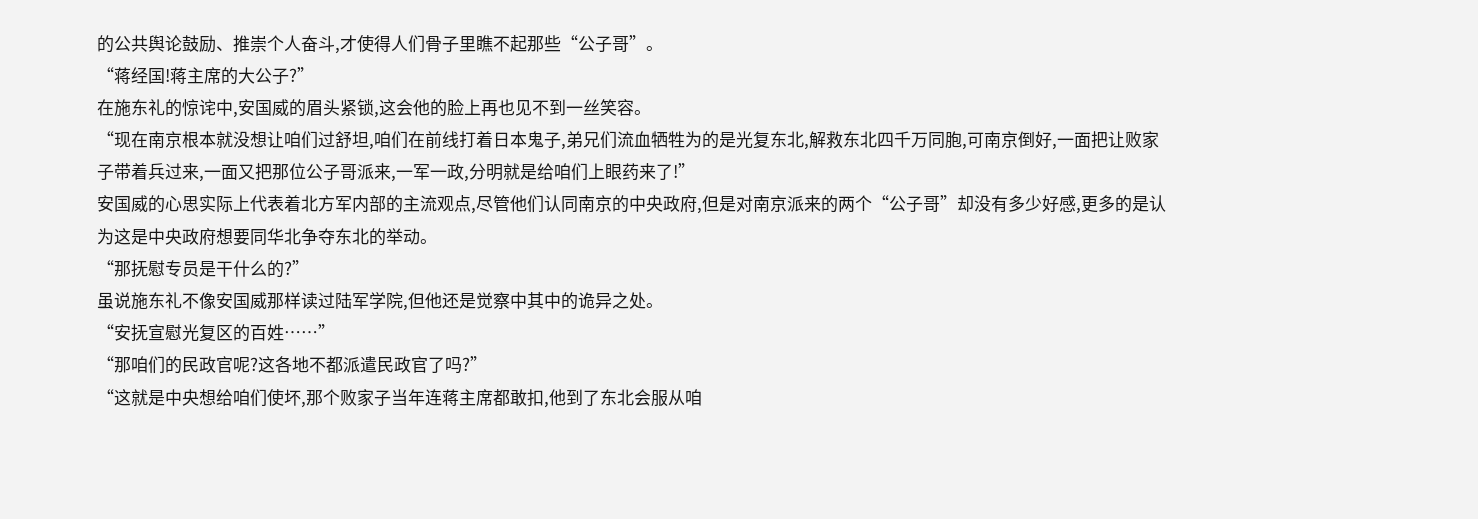的公共舆论鼓励、推崇个人奋斗,才使得人们骨子里瞧不起那些“公子哥”。
“蒋经国!蒋主席的大公子?”
在施东礼的惊诧中,安国威的眉头紧锁,这会他的脸上再也见不到一丝笑容。
“现在南京根本就没想让咱们过舒坦,咱们在前线打着日本鬼子,弟兄们流血牺牲为的是光复东北,解救东北四千万同胞,可南京倒好,一面把让败家子带着兵过来,一面又把那位公子哥派来,一军一政,分明就是给咱们上眼药来了!”
安国威的心思实际上代表着北方军内部的主流观点,尽管他们认同南京的中央政府,但是对南京派来的两个“公子哥”却没有多少好感,更多的是认为这是中央政府想要同华北争夺东北的举动。
“那抚慰专员是干什么的?”
虽说施东礼不像安国威那样读过陆军学院,但他还是觉察中其中的诡异之处。
“安抚宣慰光复区的百姓……”
“那咱们的民政官呢?这各地不都派遣民政官了吗?”
“这就是中央想给咱们使坏,那个败家子当年连蒋主席都敢扣,他到了东北会服从咱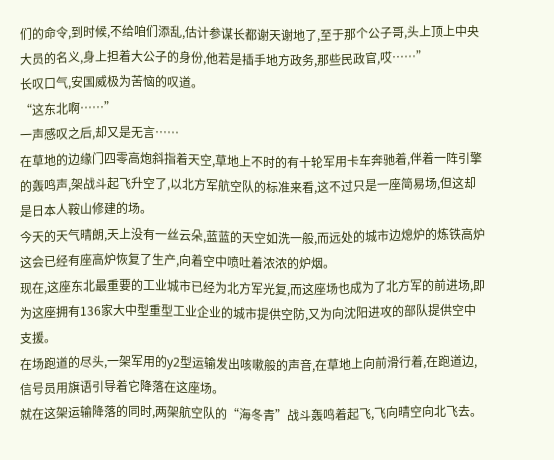们的命令,到时候,不给咱们添乱,估计参谋长都谢天谢地了,至于那个公子哥,头上顶上中央大员的名义,身上担着大公子的身份,他若是插手地方政务,那些民政官,哎……”
长叹口气,安国威极为苦恼的叹道。
“这东北啊……”
一声感叹之后,却又是无言……
在草地的边缘门四零高炮斜指着天空,草地上不时的有十轮军用卡车奔驰着,伴着一阵引擎的轰鸣声,架战斗起飞升空了,以北方军航空队的标准来看,这不过只是一座简易场,但这却是日本人鞍山修建的场。
今天的天气晴朗,天上没有一丝云朵,蓝蓝的天空如洗一般,而远处的城市边熄炉的炼铁高炉这会已经有座高炉恢复了生产,向着空中喷吐着浓浓的炉烟。
现在,这座东北最重要的工业城市已经为北方军光复,而这座场也成为了北方军的前进场,即为这座拥有136家大中型重型工业企业的城市提供空防,又为向沈阳进攻的部队提供空中支援。
在场跑道的尽头,一架军用的y2型运输发出咳嗽般的声音,在草地上向前滑行着,在跑道边,信号员用旗语引导着它降落在这座场。
就在这架运输降落的同时,两架航空队的“海冬青”战斗轰鸣着起飞,飞向晴空向北飞去。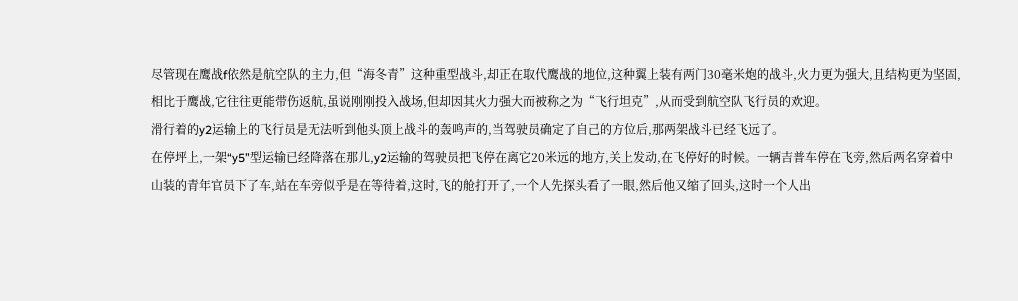尽管现在鹰战f依然是航空队的主力,但“海冬青”这种重型战斗,却正在取代鹰战的地位,这种翼上装有两门30毫米炮的战斗,火力更为强大,且结构更为坚固,相比于鹰战,它往往更能带伤返航,虽说刚刚投入战场,但却因其火力强大而被称之为“飞行坦克”,从而受到航空队飞行员的欢迎。
滑行着的y2运输上的飞行员是无法听到他头顶上战斗的轰鸣声的,当驾驶员确定了自己的方位后,那两架战斗已经飞远了。
在停坪上,一架“y5”型运输已经降落在那儿,y2运输的驾驶员把飞停在离它20米远的地方,关上发动,在飞停好的时候。一辆吉普车停在飞旁,然后两名穿着中山装的青年官员下了车,站在车旁似乎是在等待着,这时,飞的舱打开了,一个人先探头看了一眼,然后他又缩了回头,这时一个人出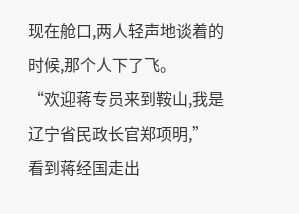现在舱口,两人轻声地谈着的时候,那个人下了飞。
“欢迎蒋专员来到鞍山,我是辽宁省民政长官郑项明,”
看到蒋经国走出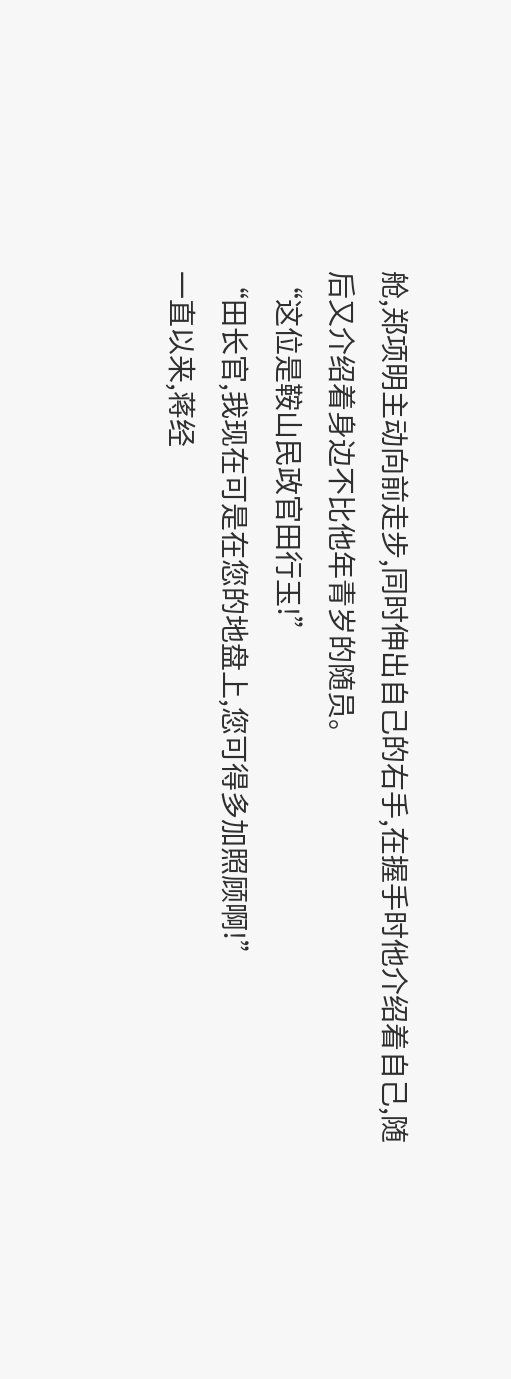舱,郑项明主动向前走步,同时伸出自己的右手,在握手时他介绍着自己,随后又介绍着身边不比他年青岁的随员。
“这位是鞍山民政官田行玉!”
“田长官,我现在可是在您的地盘上,您可得多加照顾啊!”
一直以来,蒋经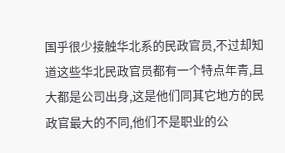国乎很少接触华北系的民政官员,不过却知道这些华北民政官员都有一个特点年青,且大都是公司出身,这是他们同其它地方的民政官最大的不同,他们不是职业的公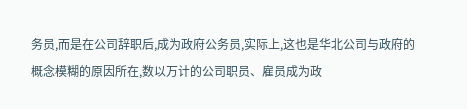务员,而是在公司辞职后,成为政府公务员,实际上,这也是华北公司与政府的概念模糊的原因所在,数以万计的公司职员、雇员成为政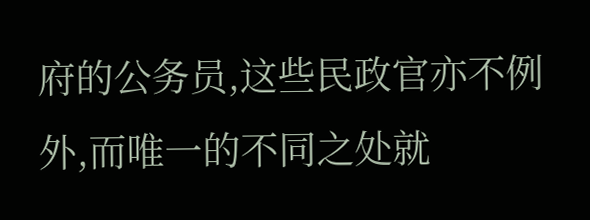府的公务员,这些民政官亦不例外,而唯一的不同之处就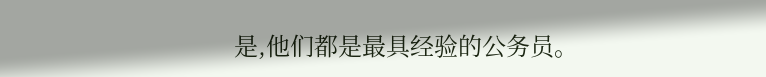是,他们都是最具经验的公务员。